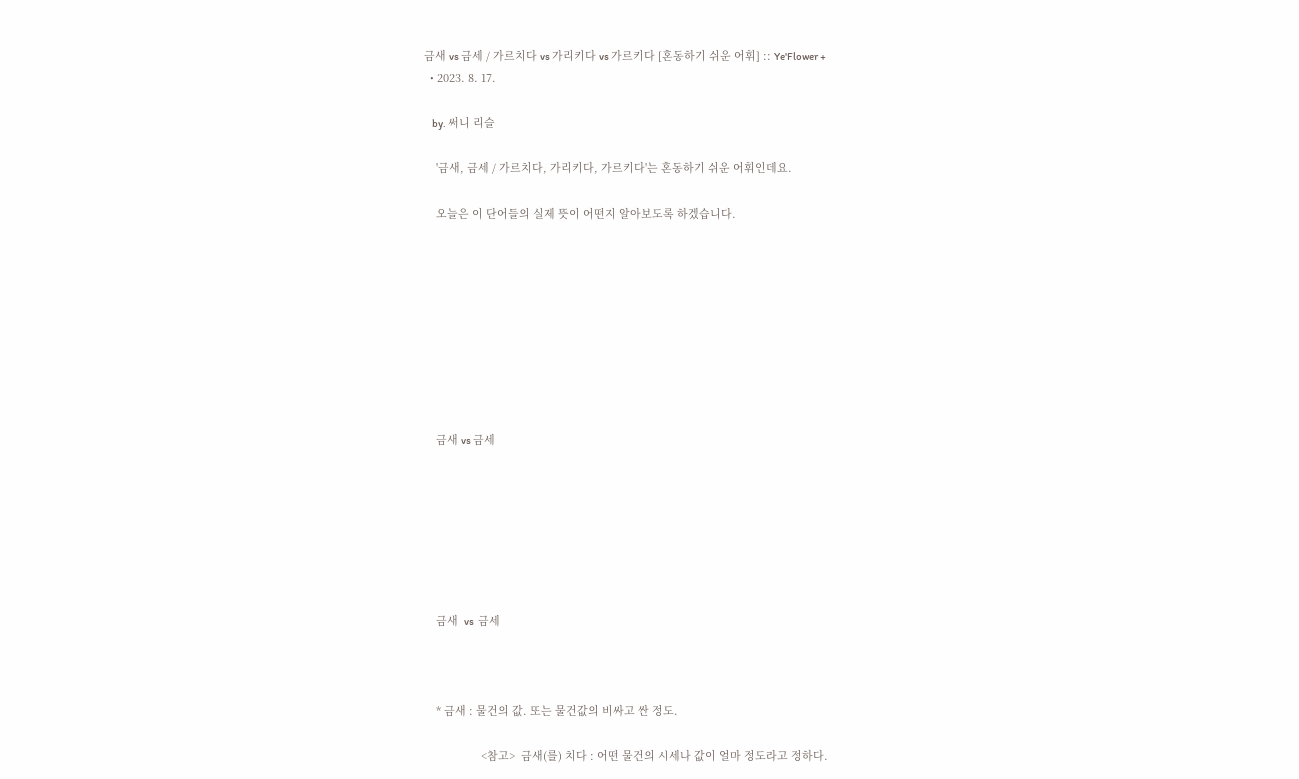금새 vs 금세 / 가르치다 vs 가리키다 vs 가르키다 [혼동하기 쉬운 어휘] :: Ye'Flower +
  • 2023. 8. 17.

    by. 써니 리슬

    '금새, 금세 / 가르치다, 가리키다, 가르키다'는 혼동하기 쉬운 어휘인데요.

    오늘은 이 단어들의 실제 뜻이 어떤지 알아보도록 하겠습니다.









    금새 vs 금세







    금새  vs  금세



    * 금새 : 물건의 값. 또는 물건값의 비싸고 싼 정도.

                   <참고>  금새(를) 치다 : 어떤 물건의 시세나 값이 얼마 정도라고 정하다.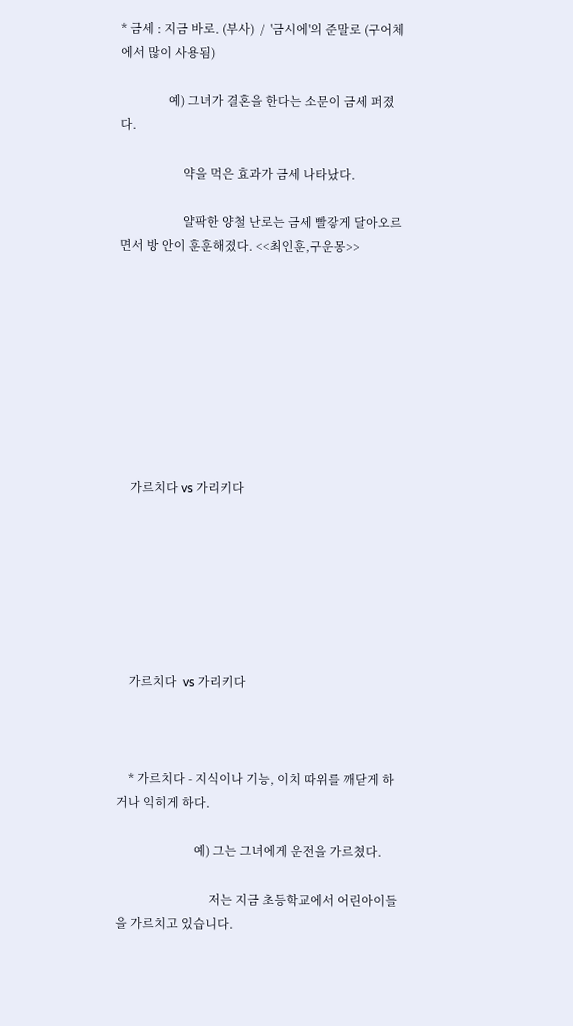* 금세 : 지금 바로. (부사)  /  '금시에'의 준말로 (구어체에서 많이 사용됨)

                예) 그녀가 결혼을 한다는 소문이 금세 퍼졌다.

                     약을 먹은 효과가 금세 나타났다.

                     얄팍한 양철 난로는 금세 빨갛게 달아오르면서 방 안이 훈훈해졌다. <<최인훈,구운몽>>









    가르치다 vs 가리키다







    가르치다  vs 가리키다



    * 가르치다 - 지식이나 기능, 이치 따위를 깨닫게 하거나 익히게 하다.

                          예) 그는 그녀에게 운전을 가르쳤다.

                               저는 지금 초등학교에서 어린아이들을 가르치고 있습니다.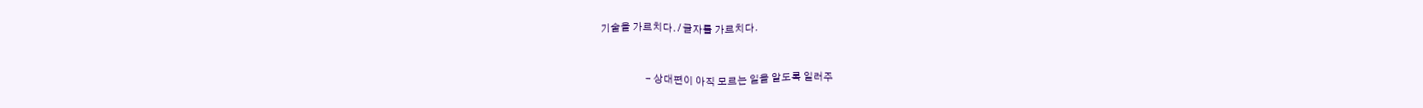기술을 가르치다. / 글자를 가르치다.



                      - 상대편이 아직 모르는 일을 알도록 일러주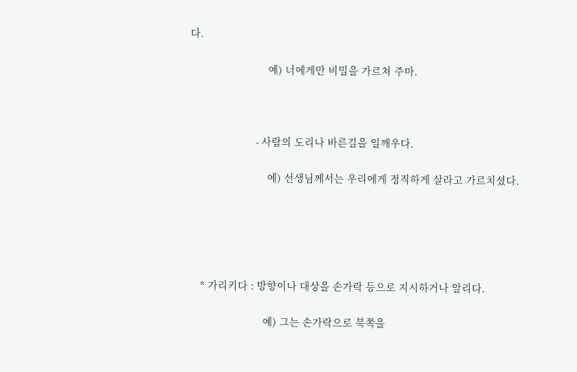다.

                          예) 너에게만 비밀을 가르쳐 주마.



                      - 사람의 도리나 바른길을 일깨우다.

                          예) 선생님께서는 우리에게 정직하게 살라고 가르치셨다.





    * 가리키다 : 방향이나 대상을 손가락 등으로 지시하거나 알리다.

                         예) 그는 손가락으로 북쪽을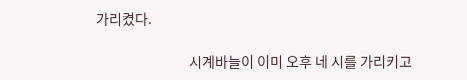가리켰다.

                               시계바늘이 이미 오후 네 시를 가리키고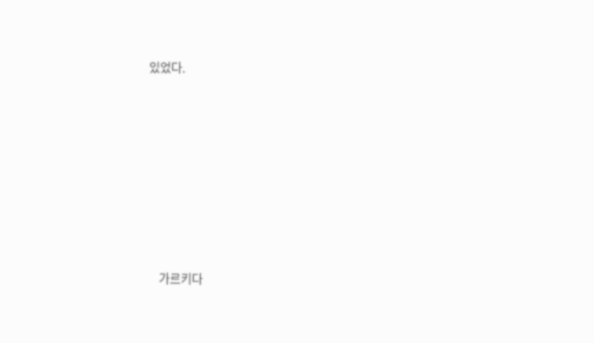있었다.









    가르키다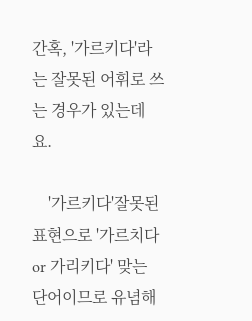간혹, '가르키다'라는 잘못된 어휘로 쓰는 경우가 있는데요.

    '가르키다'잘못된 표현으로 '가르치다 or 가리키다' 맞는 단어이므로 유념해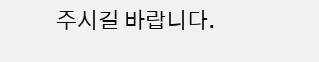주시길 바랍니다.